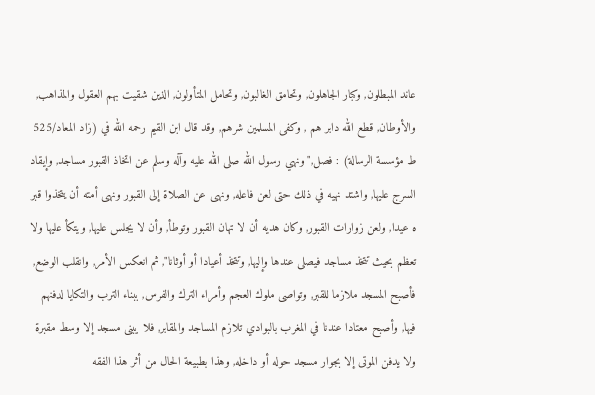عاند المبطلون, وكبار الجاهلون, وتحامق الغالبون, وتحامل المتأولون, الذين شقيت بهم العقول والمذاهب, والأوطان, قطع الله دابر هم , وكفى المسلمين شرهم, وقد قال ابن القيم رحمه الله في (زاد المعاد/525 ط مؤسسة الرسالة) : فصل,"ونهي رسول الله صلى الله عليه وآله وسلم عن اتخاذ القبور مساجد, وإيقاد السرج عليها, واشتد نهيه في ذلك حتى لعن فاعله, ونهى عن الصلاة إلى القبور ونهى أمته أن يتخذوا قبر ه عيدا, ولعن زوارات القبور, وكان هديه أن لا تهان القبور وتوطأ, وأن لا يجلس عليها, ويتكأ عليها ولا تعظم بحيث تتخذ مساجد فيصلى عندها وإليها, وتتخذ أعيادا أو أوثانا", ثم انعكس الأمر, وانقلب الوضع, فأصبح المسجد ملازما للقبر, وتواصى ملوك العجم وأمراء الترك والفرس, ببناء الترب والتكايا لدفنهم فيها, وأصبح معتادا عندنا في المغرب بالبوادي تلازم المساجد والمقابر, فلا يبنى مسجد إلا وسط مقبرة ولا يدفن الموتى إلا بجوار مسجد حوله أو داخله, وهذا بطبيعة الحال من أثر هذا الفقه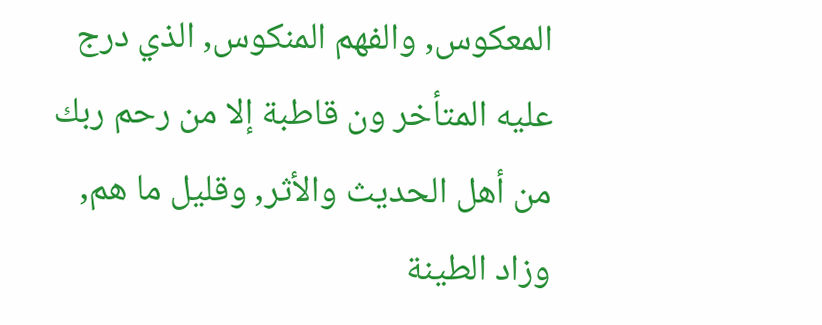المعكوس, والفهم المنكوس, الذي درج عليه المتأخر ون قاطبة إلا من رحم ربك من أهل الحديث والأثر, وقليل ما هم, وزاد الطينة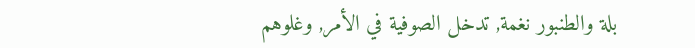بلة والطنبور نغمة, تدخل الصوفية في الأمر, وغلوهم